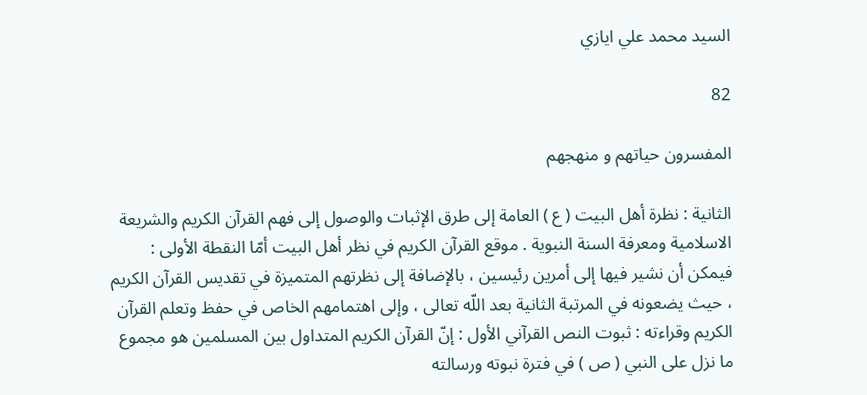السيد محمد علي ايازي

82

المفسرون حياتهم و منهجهم

الثانية : نظرة أهل البيت ( ع ) العامة إلى طرق الإثبات والوصول إلى فهم القرآن الكريم والشريعة الاسلامية ومعرفة السنة النبوية . موقع القرآن الكريم في نظر أهل البيت أمّا النقطة الأولى : فيمكن أن نشير فيها إلى أمرين رئيسين ، بالإضافة إلى نظرتهم المتميزة في تقديس القرآن الكريم ، حيث يضعونه في المرتبة الثانية بعد اللّه تعالى ، وإلى اهتمامهم الخاص في حفظ وتعلم القرآن الكريم وقراءته : ثبوت النص القرآني الأول : إنّ القرآن الكريم المتداول بين المسلمين هو مجموع ما نزل على النبي ( ص ) في فترة نبوته ورسالته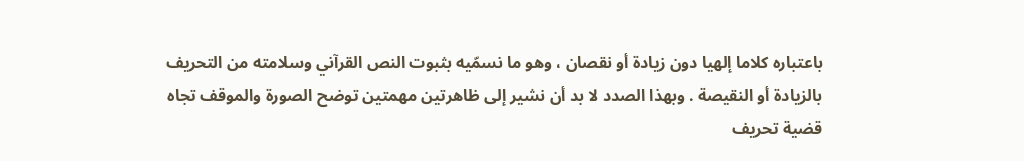باعتباره كلاما إلهيا دون زيادة أو نقصان ، وهو ما نسمّيه بثبوت النص القرآني وسلامته من التحريف بالزيادة أو النقيصة . وبهذا الصدد لا بد أن نشير إلى ظاهرتين مهمتين توضح الصورة والموقف تجاه قضية تحريف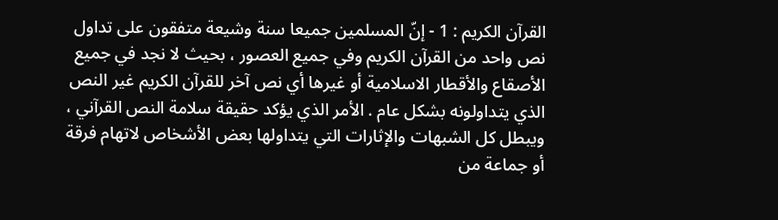القرآن الكريم : 1 - إنّ المسلمين جميعا سنة وشيعة متفقون على تداول نص واحد من القرآن الكريم وفي جميع العصور ، بحيث لا نجد في جميع الأصقاع والأقطار الاسلامية أو غيرها أي نص آخر للقرآن الكريم غير النص الذي يتداولونه بشكل عام . الأمر الذي يؤكد حقيقة سلامة النص القرآني ، ويبطل كل الشبهات والإثارات التي يتداولها بعض الأشخاص لاتهام فرقة أو جماعة من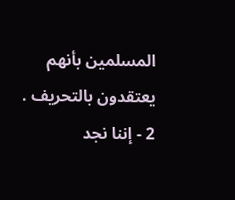المسلمين بأنهم يعتقدون بالتحريف . 2 - إننا نجد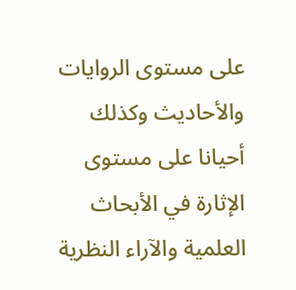على مستوى الروايات والأحاديث وكذلك أحيانا على مستوى الإثارة في الأبحاث العلمية والآراء النظرية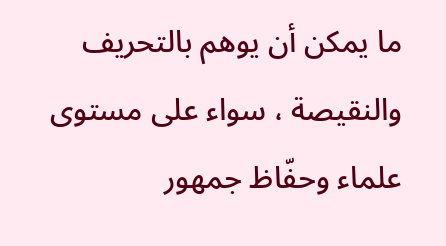ما يمكن أن يوهم بالتحريف والنقيصة ، سواء على مستوى علماء وحفّاظ جمهور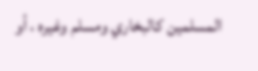المسلمين كالبخاري ومسلم وغيره ، أو